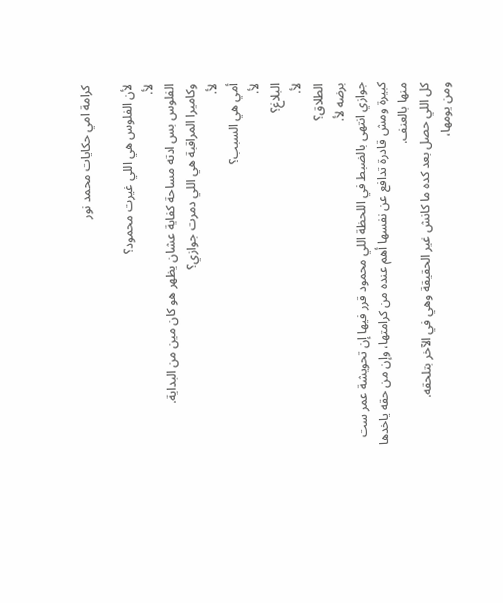كرامة امي حكايات محمد نور

لأن الفلوس هي اللي غيرت محمود؟
لأ.
الفلوس بس ادته مساحة كفاية عشان يظهر هو كان مين من البداية.
وكاميرا المراقبة هي اللي دمرت جوازي؟
لأ.
أمي هي السبب؟
لأ.
البلاغ؟
لأ.
الطلاق؟
برضه لأ.
جوازي انتهى بالضبط في اللحظة اللي محمود قرر فيها إن تحويشة عمر ست كبيرة ومش قادرة تدافع عن نفسها أهم عنده من كرامتها، وإن من حقه ياخدها منها بالعنف.
كل اللي حصل بعد كده ما كانش غير الحقيقة وهي في الآخر بتلحقه.
ومن يومها،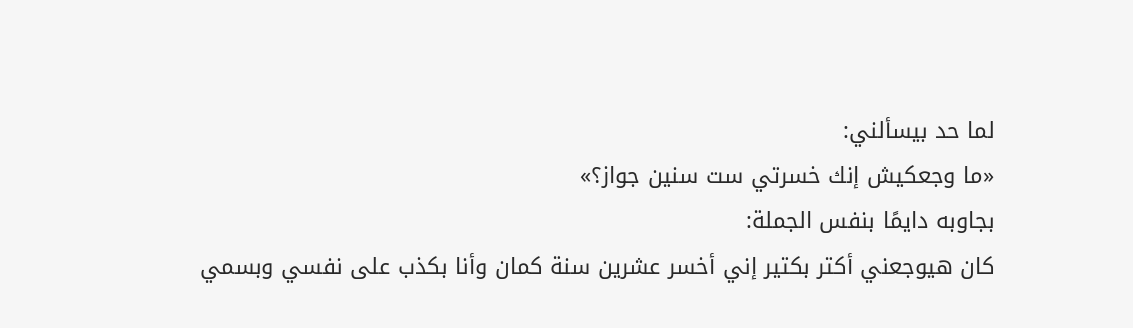لما حد بيسألني:
«ما وجعكيش إنك خسرتي ست سنين جواز؟»
بجاوبه دايمًا بنفس الجملة:
كان هيوجعني أكتر بكتير إني أخسر عشرين سنة كمان وأنا بكذب على نفسي وبسمي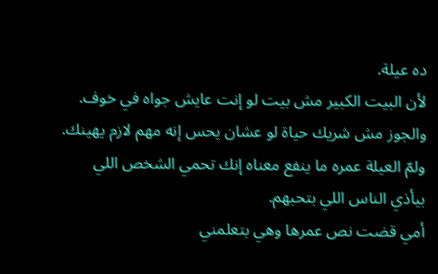ده عيلة.
لأن البيت الكبير مش بيت لو إنت عايش جواه في خوف.
والجوز مش شريك حياة لو عشان يحس إنه مهم لازم يهينك.
ولمّ العيلة عمره ما ينفع معناه إنك تحمي الشخص اللي بيأذي الناس اللي بتحبهم.
أمي قضت نص عمرها وهي بتعلمني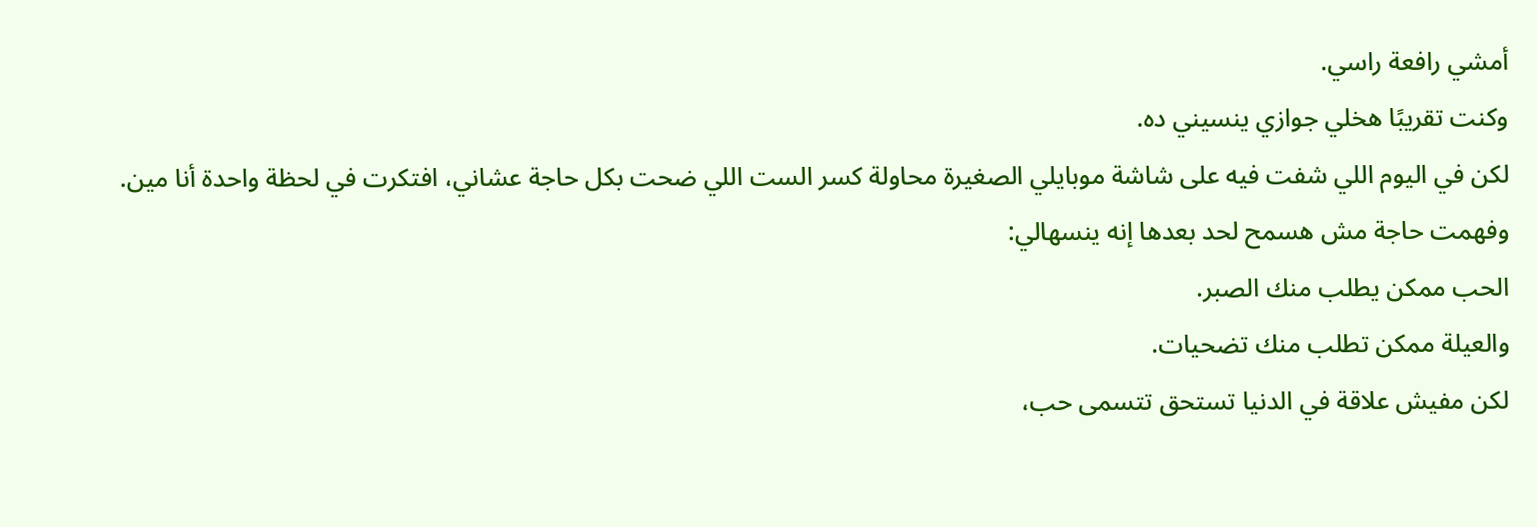أمشي رافعة راسي.
وكنت تقريبًا هخلي جوازي ينسيني ده.
لكن في اليوم اللي شفت فيه على شاشة موبايلي الصغيرة محاولة كسر الست اللي ضحت بكل حاجة عشاني، افتكرت في لحظة واحدة أنا مين.
وفهمت حاجة مش هسمح لحد بعدها إنه ينسهالي:
الحب ممكن يطلب منك الصبر.
والعيلة ممكن تطلب منك تضحيات.
لكن مفيش علاقة في الدنيا تستحق تتسمى حب،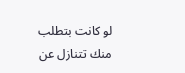لو كانت بتطلب منك تتنازل عن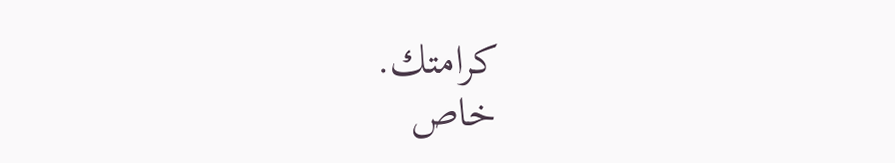كرامتك.
خاص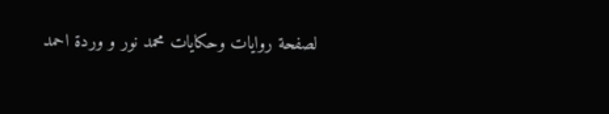لصفحة روايات وحكايات محمد نور و وردة احمد